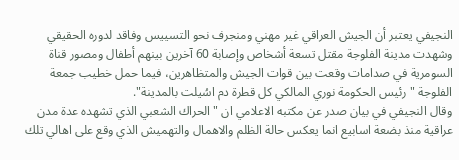النجيفي يعتبر أن الجيش العراقي غير مهني ومنجرف نحو التسييس وفاقد لدوره الحقيقي
وشهدت مدينة الفلوجة مقتل تسعة أشخاص وإصابة 60 آخرين بينهم أطفال ومصور قناة السومرية في صدامات وقعت بين قوات الجيش والمتظاهرين، فيما حمل خطيب جمعة الفلوجة "رئيس الحكومة نوري المالكي كل قطرة دم اسُيلت بالمدينة".
وقال النجيفي في بيان صدر عن مكتبه الاعلامي ان "الحراك الشعبي الذي تشهده عدة مدن عراقية منذ بضعة اسابيع انما يعكس حالة الظلم والاهمال والتهميش الذي وقع على اهالي تلك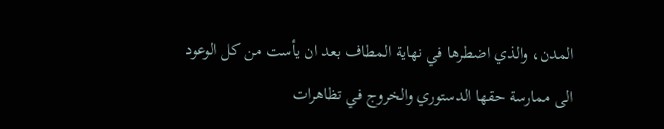المدن، والذي اضطرها في نهاية المطاف بعد ان يأست من كل الوعود الى ممارسة حقها الدستوري والخروج في تظاهرات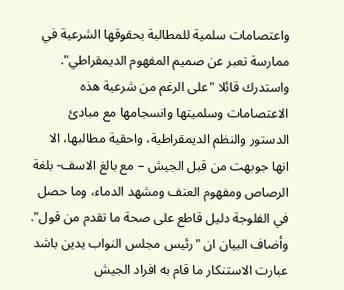واعتصامات سلمية للمطالبة بحقوقها الشرعية في ممارسة تعبر عن صميم المفهوم الديمقراطي".
واستدرك قائلا "على الرغم من شرعية هذه الاعتصامات وسلميتها وانسجامها مع مبادئ الدستور والنظم الديمقراطية، واحقية مطالبها، الا انها جوبهت من قبل الجيش – مع بالغ الاسف- بلغة الرصاص ومفهوم العنف ومشهد الدماء، وما حصل في الفلوجة دليل قاطع على صحة ما تقدم من قول".
وأضاف البيان ان "رئيس مجلس النواب يدين باشد عبارت الاستنكار ما قام به افراد الجيش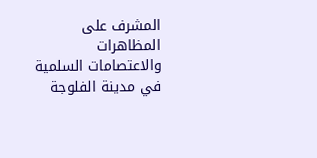المشرف على المظاهرات والاعتصامات السلمية في مدينة الفلوجة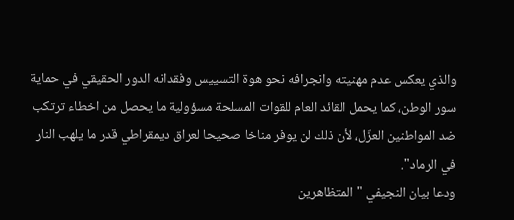والذي يعكس عدم مهنيته وانجرافه نحو هوة التسييس وفقدانه الدور الحقيقي في حماية سور الوطن، كما يحمل القائد العام للقوات المسلحة مسؤولية ما يحصل من اخطاء ترتكب ضد المواطنين العزّل، لأن ذلك لن يوفر مناخا صحيحا لعراق ديمقراطي قدر ما يلهب النار في الرماد".
ودعا بيان النجيفي "المتظاهرين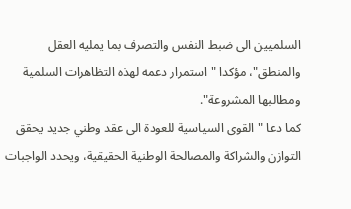السلميين الى ضبط النفس والتصرف بما يمليه العقل والمنطق"، مؤكدا "استمرار دعمه لهذه التظاهرات السلمية ومطالبها المشروعة".
كما دعا "القوى السياسية للعودة الى عقد وطني جديد يحقق التوازن والشراكة والمصالحة الوطنية الحقيقية، ويحدد الواجبات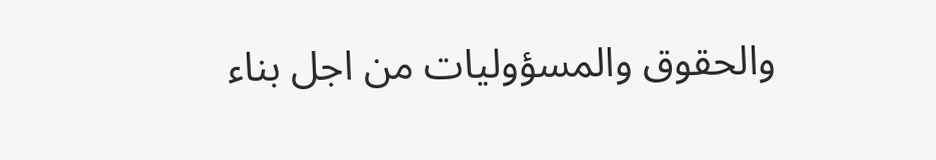والحقوق والمسؤوليات من اجل بناء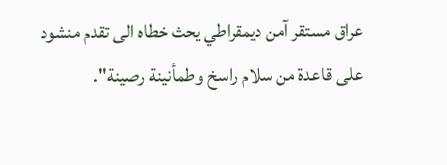عراق مستقر آمن ديمقراطي يحث خطاه الى تقدم منشود على قاعدة من سلام راسخ وطمأنينة رصينة".